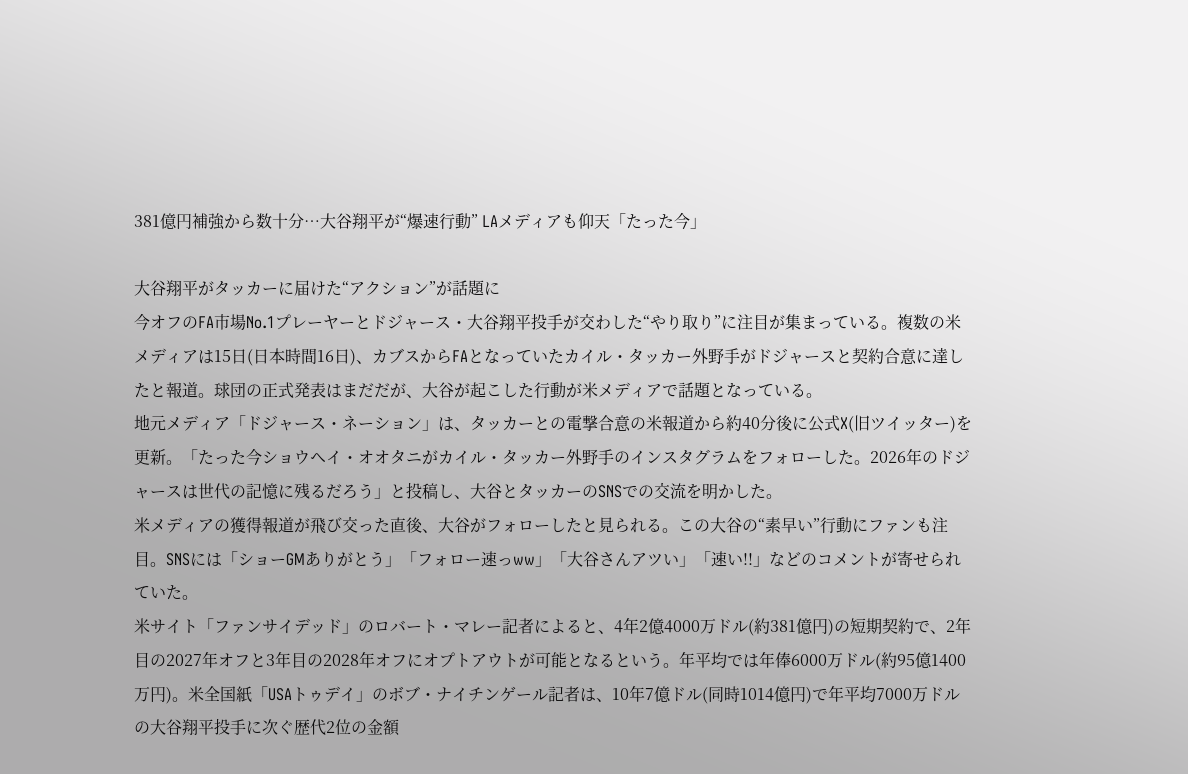381億円補強から数十分…大谷翔平が“爆速行動” LAメディアも仰天「たった今」

大谷翔平がタッカーに届けた“アクション”が話題に
今オフのFA市場No.1プレーヤーとドジャース・大谷翔平投手が交わした“やり取り”に注目が集まっている。複数の米メディアは15日(日本時間16日)、カブスからFAとなっていたカイル・タッカー外野手がドジャースと契約合意に達したと報道。球団の正式発表はまだだが、大谷が起こした行動が米メディアで話題となっている。
地元メディア「ドジャース・ネーション」は、タッカーとの電撃合意の米報道から約40分後に公式X(旧ツイッター)を更新。「たった今ショウヘイ・オオタニがカイル・タッカー外野手のインスタグラムをフォローした。2026年のドジャースは世代の記憶に残るだろう」と投稿し、大谷とタッカーのSNSでの交流を明かした。
米メディアの獲得報道が飛び交った直後、大谷がフォローしたと見られる。この大谷の“素早い”行動にファンも注目。SNSには「ショーGMありがとう」「フォロー速っww」「大谷さんアツい」「速い!!」などのコメントが寄せられていた。
米サイト「ファンサイデッド」のロバート・マレー記者によると、4年2億4000万ドル(約381億円)の短期契約で、2年目の2027年オフと3年目の2028年オフにオプトアウトが可能となるという。年平均では年俸6000万ドル(約95億1400万円)。米全国紙「USAトゥデイ」のボブ・ナイチンゲール記者は、10年7億ドル(同時1014億円)で年平均7000万ドルの大谷翔平投手に次ぐ歴代2位の金額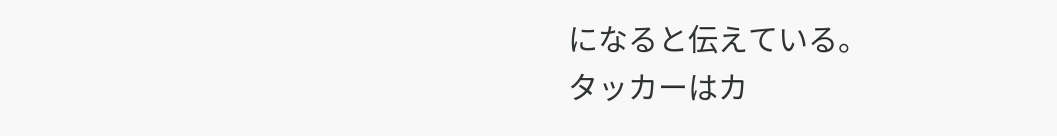になると伝えている。
タッカーはカ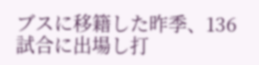ブスに移籍した昨季、136試合に出場し打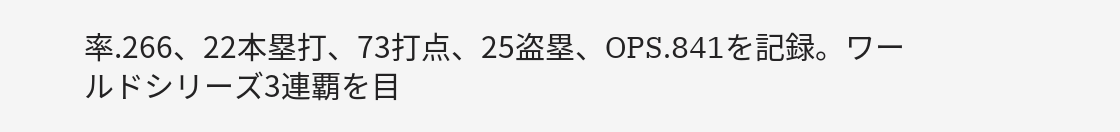率.266、22本塁打、73打点、25盗塁、OPS.841を記録。ワールドシリーズ3連覇を目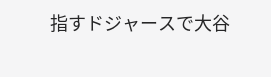指すドジャースで大谷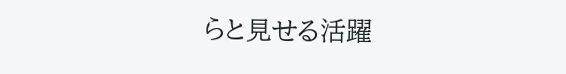らと見せる活躍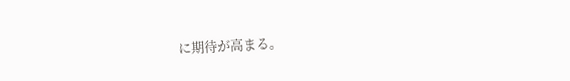に期待が高まる。